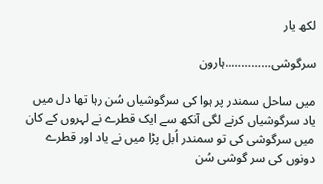لکھ یار

سرگوشی…………..ہارون

میں ساحل سمندر پر ہوا کی سرگوشیاں سُن رہا تھا دل میں یاد سرگوشیاں کرنے لگی آنکھ سے ایک قطرے نے لہروں کے کان میں سرگوشی کی تو سمندر اُبل پڑا میں نے یاد اور قطرے دونوں کی سر گوشی سُن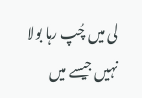لی میں چُپ رہا بولا نہیں جیسے میں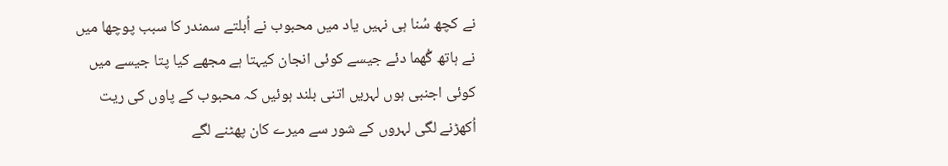نے کچھ سُنا ہی نہیں یاد میں محبوب نے اُبلتے سمندر کا سبب پوچھا میں نے ہاتھ گُھما دئے جیسے کوئی انجان کیہتا ہے مجھے کیا پتا جیسے میں کوئی اجنبی ہوں لہریں اتنی بلند ہوئیں کہ محبوب کے پاوں کی ریت اُکھڑنے لگی لہروں کے شور سے میرے کان پھٹنے لگے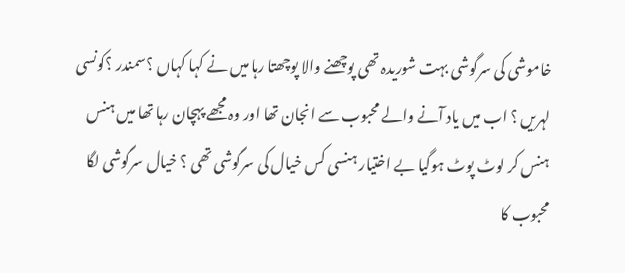خاموشی کی سرگوشی بہت شوریدہ تھی پوچھنے والا پوچھتا رہا میں نے کہا کہاں ؟سمندر ؟کونسی لہریں ؟ اب میں یاد آنے والے محبوب سے انجان تھا اور وہ مجھے پہچان رہا تھا میں ہنس ہنس کر لوٹ پوٹ ہوگیا بے اختیار ہنسی کس خیال کی سرگوشی تھی ؟ خیال سرگوشی لگا محبوب کا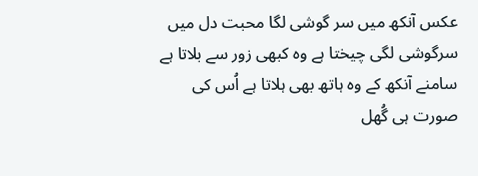عکس آنکھ میں سر گوشی لگا محبت دل میں سرگوشی لگی چیختا ہے وہ کبھی زور سے بلاتا ہے سامنے آنکھ کے وہ ہاتھ بھی ہلاتا ہے اُس کی صورت ہی گُھل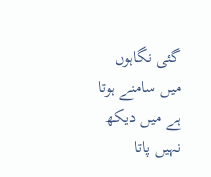گئی نگاہوں میں سامنے ہوتا ہے میں دیکھ نہیں پاتا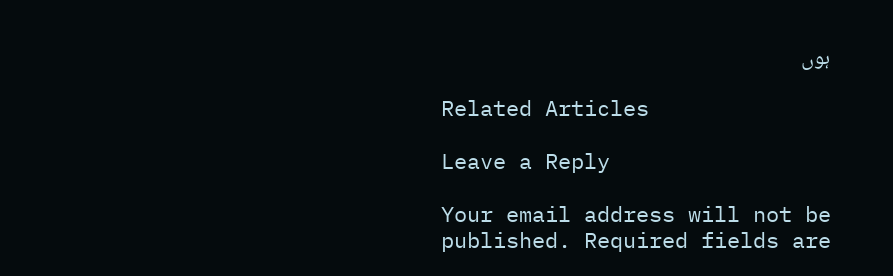ہوں

Related Articles

Leave a Reply

Your email address will not be published. Required fields are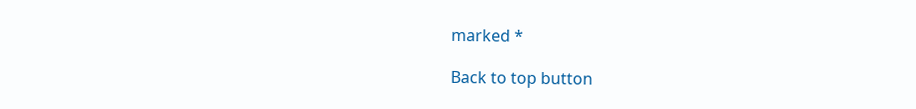marked *

Back to top button